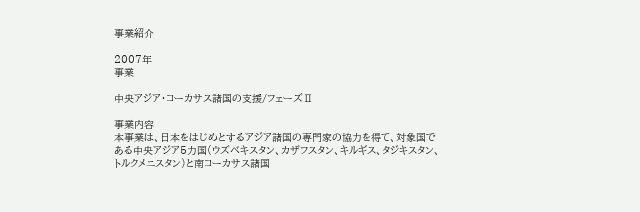事業紹介

2007年
事業

中央アジア・コーカサス諸国の支援/フェーズⅡ

事業内容
本事業は、日本をはじめとするアジア諸国の専門家の協力を得て、対象国である中央アジア5力国(ウズベキスタン、カザフスタン、キルギス、タジキスタン、トルクメニスタン)と南コーカサス諸国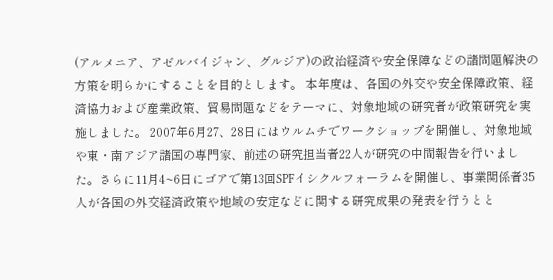(アルメニア、アゼルバイジャン、グルジア)の政治経済や安全保障などの諸問題解決の方策を明らかにすることを目的とします。 本年度は、各国の外交や安全保障政策、経済協力および産業政策、貿易問題などをテーマに、対象地域の研究者が政策研究を実施しました。 2007年6月27、28日にはウルムチでワークショップを開催し、対象地域や東・南アジア諸国の専門家、前述の研究担当者22人が研究の中間報告を行いました。さらに11月4~6日にゴアで第13回SPFイシクルフォーラムを開催し、事業関係者35人が各国の外交経済政策や地域の安定などに関する研究成果の発表を行うとと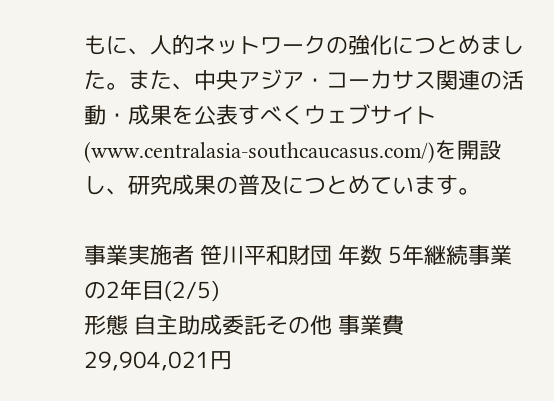もに、人的ネットワークの強化につとめました。また、中央アジア・コーカサス関連の活動・成果を公表すべくウェブサイト(www.centralasia-southcaucasus.com/)を開設し、研究成果の普及につとめています。

事業実施者 笹川平和財団 年数 5年継続事業の2年目(2/5)
形態 自主助成委託その他 事業費 29,904,021円